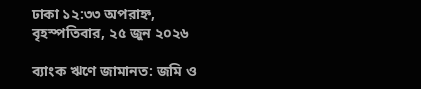ঢাকা ১২:৩৩ অপরাহ্ন, বৃহস্পতিবার, ২৫ জুন ২০২৬

ব্যাংক ঋণে জামানত: জমি ও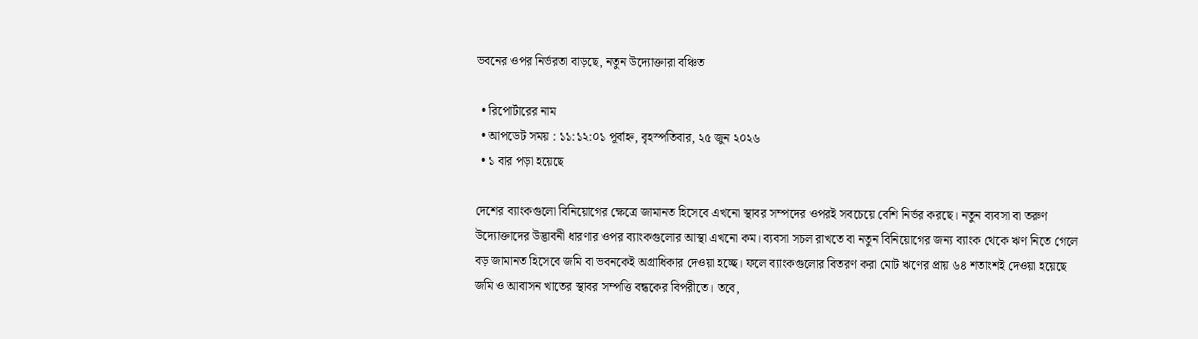ভবনের ওপর নির্ভরতা বাড়ছে, নতুন উদ্যোক্তারা বঞ্চিত

  • রিপোর্টারের নাম
  • আপডেট সময় : ১১:১২:০১ পূর্বাহ্ন, বৃহস্পতিবার, ২৫ জুন ২০২৬
  • ১ বার পড়া হয়েছে

দেশের ব্যাংকগুলো বিনিয়োগের ক্ষেত্রে জামানত হিসেবে এখনো স্থাবর সম্পদের ওপরই সবচেয়ে বেশি নির্ভর করছে। নতুন ব্যবসা বা তরুণ উদ্যোক্তাদের উদ্ভাবনী ধারণার ওপর ব্যাংকগুলোর আস্থা এখনো কম। ব্যবসা সচল রাখতে বা নতুন বিনিয়োগের জন্য ব্যাংক থেকে ঋণ নিতে গেলে বড় জামানত হিসেবে জমি বা ভবনকেই অগ্রাধিকার দেওয়া হচ্ছে। ফলে ব্যাংকগুলোর বিতরণ করা মোট ঋণের প্রায় ৬৪ শতাংশই দেওয়া হয়েছে জমি ও আবাসন খাতের স্থাবর সম্পত্তি বন্ধকের বিপরীতে। তবে,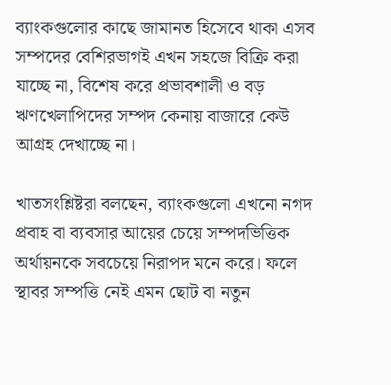ব্যাংকগুলোর কাছে জামানত হিসেবে থাকা এসব সম্পদের বেশিরভাগই এখন সহজে বিক্রি করা যাচ্ছে না, বিশেষ করে প্রভাবশালী ও বড় ঋণখেলাপিদের সম্পদ কেনায় বাজারে কেউ আগ্রহ দেখাচ্ছে না।

খাতসংশ্লিষ্টরা বলছেন, ব্যাংকগুলো এখনো নগদ প্রবাহ বা ব্যবসার আয়ের চেয়ে সম্পদভিত্তিক অর্থায়নকে সবচেয়ে নিরাপদ মনে করে। ফলে স্থাবর সম্পত্তি নেই এমন ছোট বা নতুন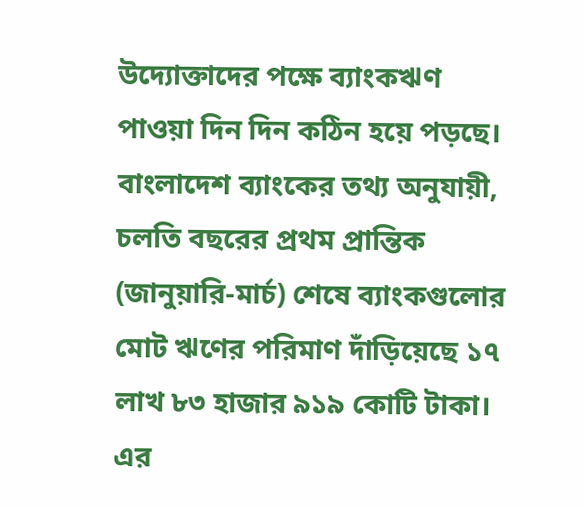উদ্যোক্তাদের পক্ষে ব্যাংকঋণ পাওয়া দিন দিন কঠিন হয়ে পড়ছে। বাংলাদেশ ব্যাংকের তথ্য অনুযায়ী, চলতি বছরের প্রথম প্রান্তিক (জানুয়ারি-মার্চ) শেষে ব্যাংকগুলোর মোট ঋণের পরিমাণ দাঁড়িয়েছে ১৭ লাখ ৮৩ হাজার ৯১৯ কোটি টাকা। এর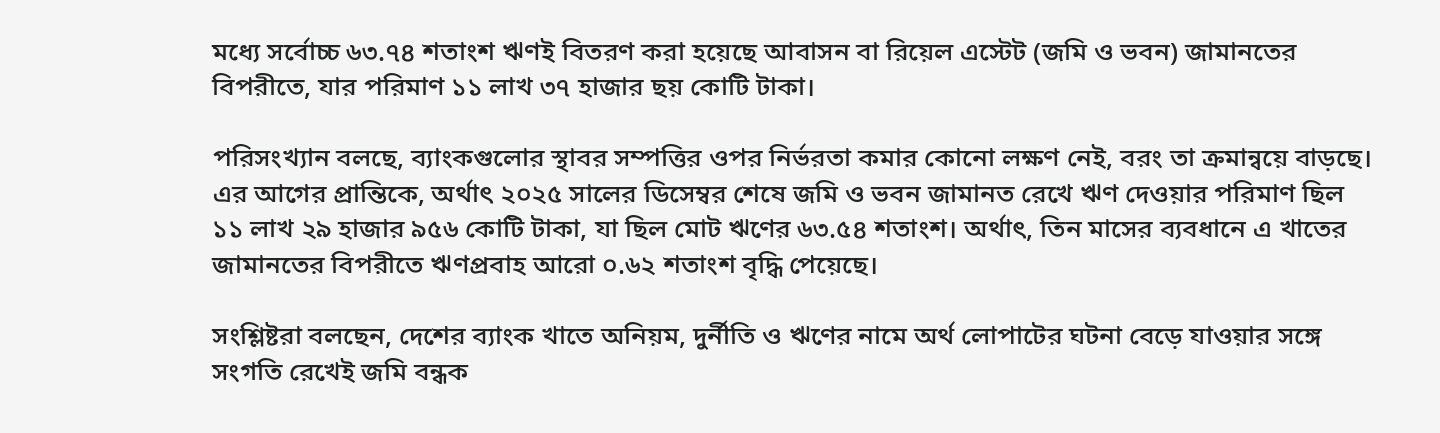মধ্যে সর্বোচ্চ ৬৩.৭৪ শতাংশ ঋণই বিতরণ করা হয়েছে আবাসন বা রিয়েল এস্টেট (জমি ও ভবন) জামানতের বিপরীতে, যার পরিমাণ ১১ লাখ ৩৭ হাজার ছয় কোটি টাকা।

পরিসংখ্যান বলছে, ব্যাংকগুলোর স্থাবর সম্পত্তির ওপর নির্ভরতা কমার কোনো লক্ষণ নেই, বরং তা ক্রমান্বয়ে বাড়ছে। এর আগের প্রান্তিকে, অর্থাৎ ২০২৫ সালের ডিসেম্বর শেষে জমি ও ভবন জামানত রেখে ঋণ দেওয়ার পরিমাণ ছিল ১১ লাখ ২৯ হাজার ৯৫৬ কোটি টাকা, যা ছিল মোট ঋণের ৬৩.৫৪ শতাংশ। অর্থাৎ, তিন মাসের ব্যবধানে এ খাতের জামানতের বিপরীতে ঋণপ্রবাহ আরো ০.৬২ শতাংশ বৃদ্ধি পেয়েছে।

সংশ্লিষ্টরা বলছেন, দেশের ব্যাংক খাতে অনিয়ম, দুর্নীতি ও ঋণের নামে অর্থ লোপাটের ঘটনা বেড়ে যাওয়ার সঙ্গে সংগতি রেখেই জমি বন্ধক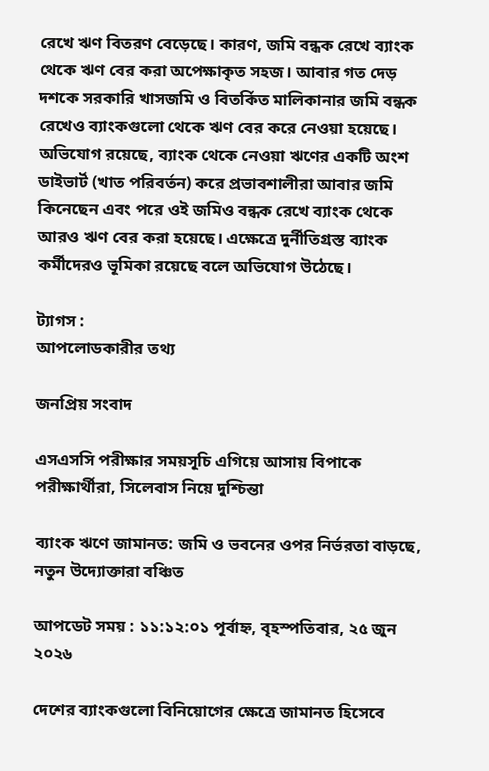রেখে ঋণ বিতরণ বেড়েছে। কারণ, জমি বন্ধক রেখে ব্যাংক থেকে ঋণ বের করা অপেক্ষাকৃত সহজ। আবার গত দেড় দশকে সরকারি খাসজমি ও বিতর্কিত মালিকানার জমি বন্ধক রেখেও ব্যাংকগুলো থেকে ঋণ বের করে নেওয়া হয়েছে। অভিযোগ রয়েছে, ব্যাংক থেকে নেওয়া ঋণের একটি অংশ ডাইভার্ট (খাত পরিবর্তন) করে প্রভাবশালীরা আবার জমি কিনেছেন এবং পরে ওই জমিও বন্ধক রেখে ব্যাংক থেকে আরও ঋণ বের করা হয়েছে। এক্ষেত্রে দুর্নীতিগ্রস্ত ব্যাংক কর্মীদেরও ভূমিকা রয়েছে বলে অভিযোগ উঠেছে।

ট্যাগস :
আপলোডকারীর তথ্য

জনপ্রিয় সংবাদ

এসএসসি পরীক্ষার সময়সূচি এগিয়ে আসায় বিপাকে পরীক্ষার্থীরা, সিলেবাস নিয়ে দুশ্চিন্তা

ব্যাংক ঋণে জামানত: জমি ও ভবনের ওপর নির্ভরতা বাড়ছে, নতুন উদ্যোক্তারা বঞ্চিত

আপডেট সময় : ১১:১২:০১ পূর্বাহ্ন, বৃহস্পতিবার, ২৫ জুন ২০২৬

দেশের ব্যাংকগুলো বিনিয়োগের ক্ষেত্রে জামানত হিসেবে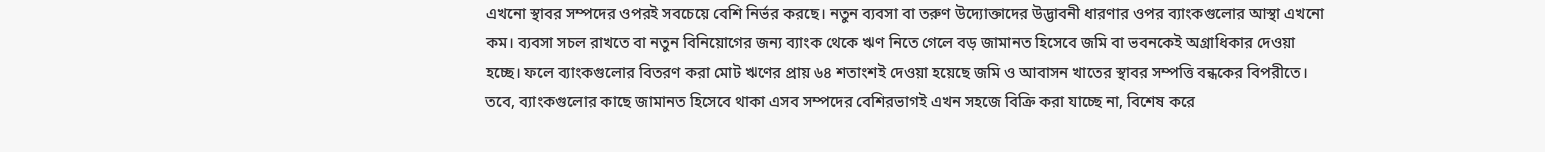এখনো স্থাবর সম্পদের ওপরই সবচেয়ে বেশি নির্ভর করছে। নতুন ব্যবসা বা তরুণ উদ্যোক্তাদের উদ্ভাবনী ধারণার ওপর ব্যাংকগুলোর আস্থা এখনো কম। ব্যবসা সচল রাখতে বা নতুন বিনিয়োগের জন্য ব্যাংক থেকে ঋণ নিতে গেলে বড় জামানত হিসেবে জমি বা ভবনকেই অগ্রাধিকার দেওয়া হচ্ছে। ফলে ব্যাংকগুলোর বিতরণ করা মোট ঋণের প্রায় ৬৪ শতাংশই দেওয়া হয়েছে জমি ও আবাসন খাতের স্থাবর সম্পত্তি বন্ধকের বিপরীতে। তবে, ব্যাংকগুলোর কাছে জামানত হিসেবে থাকা এসব সম্পদের বেশিরভাগই এখন সহজে বিক্রি করা যাচ্ছে না, বিশেষ করে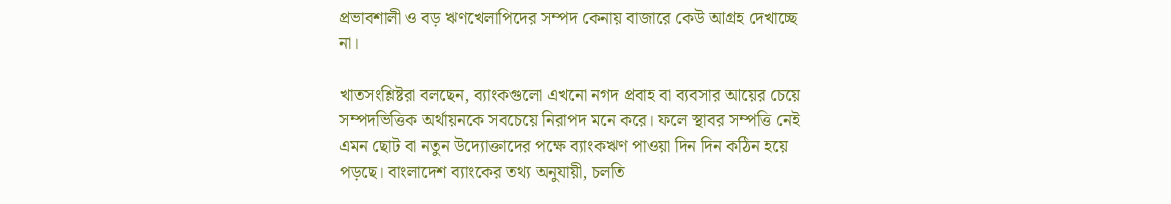প্রভাবশালী ও বড় ঋণখেলাপিদের সম্পদ কেনায় বাজারে কেউ আগ্রহ দেখাচ্ছে না।

খাতসংশ্লিষ্টরা বলছেন, ব্যাংকগুলো এখনো নগদ প্রবাহ বা ব্যবসার আয়ের চেয়ে সম্পদভিত্তিক অর্থায়নকে সবচেয়ে নিরাপদ মনে করে। ফলে স্থাবর সম্পত্তি নেই এমন ছোট বা নতুন উদ্যোক্তাদের পক্ষে ব্যাংকঋণ পাওয়া দিন দিন কঠিন হয়ে পড়ছে। বাংলাদেশ ব্যাংকের তথ্য অনুযায়ী, চলতি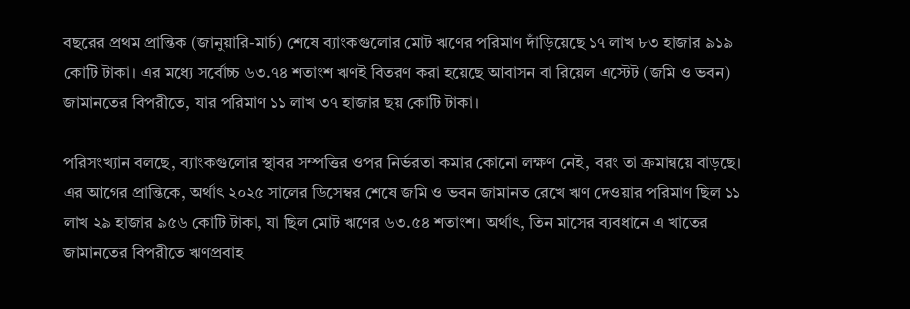বছরের প্রথম প্রান্তিক (জানুয়ারি-মার্চ) শেষে ব্যাংকগুলোর মোট ঋণের পরিমাণ দাঁড়িয়েছে ১৭ লাখ ৮৩ হাজার ৯১৯ কোটি টাকা। এর মধ্যে সর্বোচ্চ ৬৩.৭৪ শতাংশ ঋণই বিতরণ করা হয়েছে আবাসন বা রিয়েল এস্টেট (জমি ও ভবন) জামানতের বিপরীতে, যার পরিমাণ ১১ লাখ ৩৭ হাজার ছয় কোটি টাকা।

পরিসংখ্যান বলছে, ব্যাংকগুলোর স্থাবর সম্পত্তির ওপর নির্ভরতা কমার কোনো লক্ষণ নেই, বরং তা ক্রমান্বয়ে বাড়ছে। এর আগের প্রান্তিকে, অর্থাৎ ২০২৫ সালের ডিসেম্বর শেষে জমি ও ভবন জামানত রেখে ঋণ দেওয়ার পরিমাণ ছিল ১১ লাখ ২৯ হাজার ৯৫৬ কোটি টাকা, যা ছিল মোট ঋণের ৬৩.৫৪ শতাংশ। অর্থাৎ, তিন মাসের ব্যবধানে এ খাতের জামানতের বিপরীতে ঋণপ্রবাহ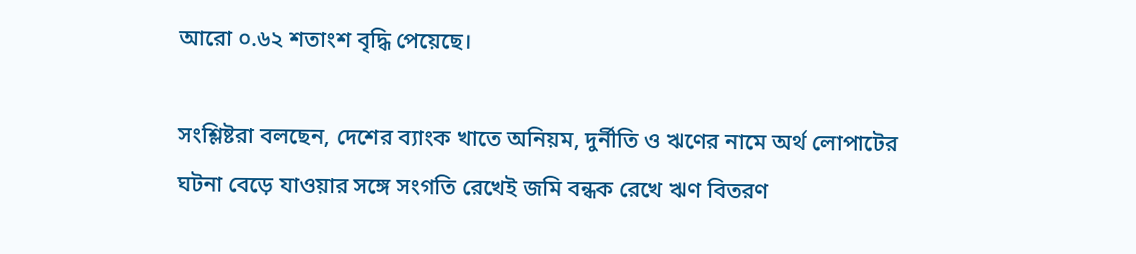আরো ০.৬২ শতাংশ বৃদ্ধি পেয়েছে।

সংশ্লিষ্টরা বলছেন, দেশের ব্যাংক খাতে অনিয়ম, দুর্নীতি ও ঋণের নামে অর্থ লোপাটের ঘটনা বেড়ে যাওয়ার সঙ্গে সংগতি রেখেই জমি বন্ধক রেখে ঋণ বিতরণ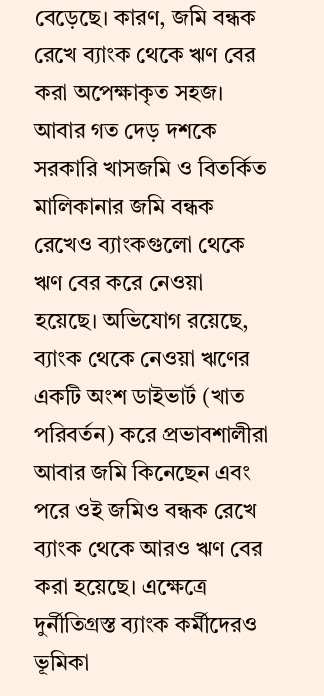বেড়েছে। কারণ, জমি বন্ধক রেখে ব্যাংক থেকে ঋণ বের করা অপেক্ষাকৃত সহজ। আবার গত দেড় দশকে সরকারি খাসজমি ও বিতর্কিত মালিকানার জমি বন্ধক রেখেও ব্যাংকগুলো থেকে ঋণ বের করে নেওয়া হয়েছে। অভিযোগ রয়েছে, ব্যাংক থেকে নেওয়া ঋণের একটি অংশ ডাইভার্ট (খাত পরিবর্তন) করে প্রভাবশালীরা আবার জমি কিনেছেন এবং পরে ওই জমিও বন্ধক রেখে ব্যাংক থেকে আরও ঋণ বের করা হয়েছে। এক্ষেত্রে দুর্নীতিগ্রস্ত ব্যাংক কর্মীদেরও ভূমিকা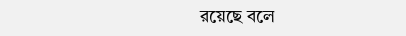রয়েছে বলে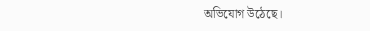অভিযোগ উঠেছে।